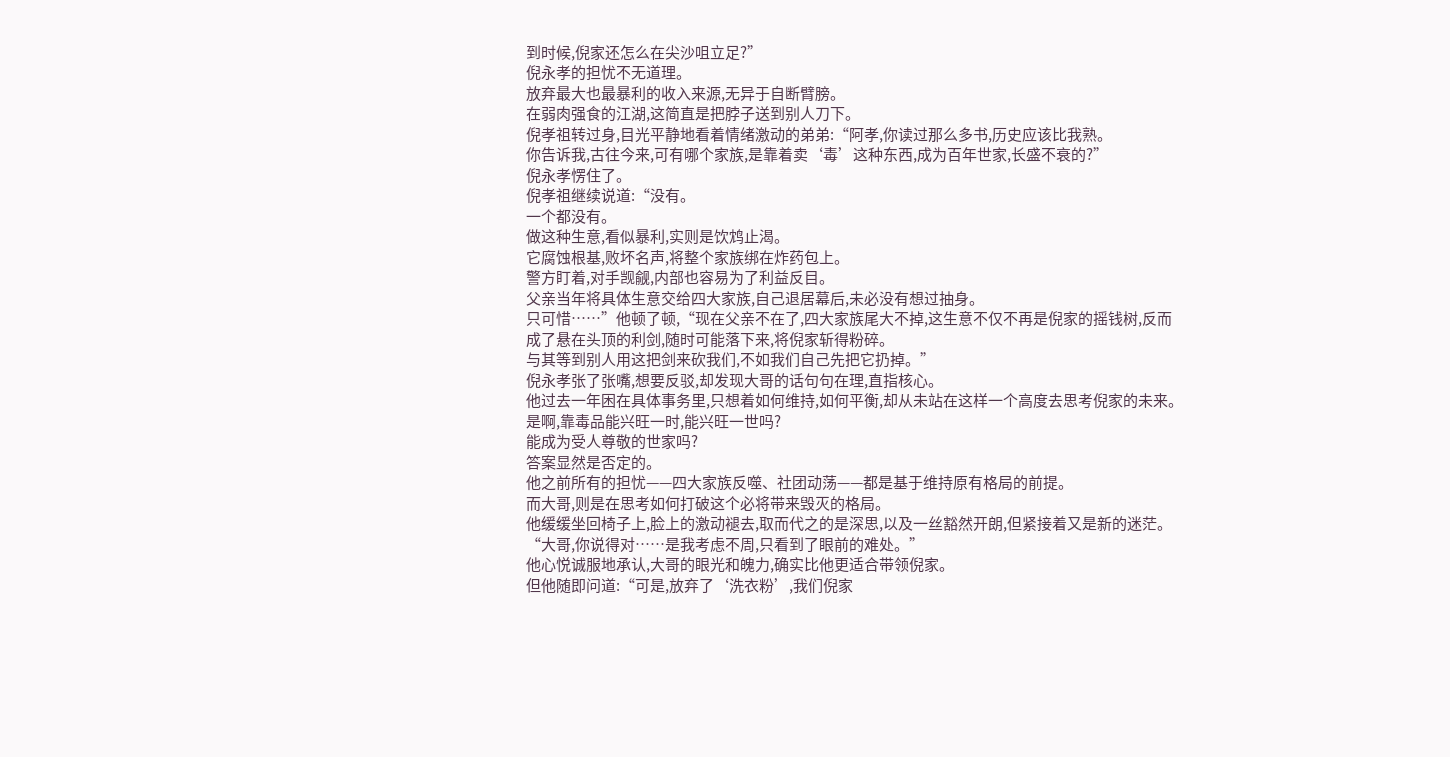到时候,倪家还怎么在尖沙咀立足?”
倪永孝的担忧不无道理。
放弃最大也最暴利的收入来源,无异于自断臂膀。
在弱肉强食的江湖,这简直是把脖子送到别人刀下。
倪孝祖转过身,目光平静地看着情绪激动的弟弟:“阿孝,你读过那么多书,历史应该比我熟。
你告诉我,古往今来,可有哪个家族,是靠着卖‘毒’这种东西,成为百年世家,长盛不衰的?”
倪永孝愣住了。
倪孝祖继续说道:“没有。
一个都没有。
做这种生意,看似暴利,实则是饮鸩止渴。
它腐蚀根基,败坏名声,将整个家族绑在炸药包上。
警方盯着,对手觊觎,内部也容易为了利益反目。
父亲当年将具体生意交给四大家族,自己退居幕后,未必没有想过抽身。
只可惜……”他顿了顿,“现在父亲不在了,四大家族尾大不掉,这生意不仅不再是倪家的摇钱树,反而成了悬在头顶的利剑,随时可能落下来,将倪家斩得粉碎。
与其等到别人用这把剑来砍我们,不如我们自己先把它扔掉。”
倪永孝张了张嘴,想要反驳,却发现大哥的话句句在理,直指核心。
他过去一年困在具体事务里,只想着如何维持,如何平衡,却从未站在这样一个高度去思考倪家的未来。
是啊,靠毒品能兴旺一时,能兴旺一世吗?
能成为受人尊敬的世家吗?
答案显然是否定的。
他之前所有的担忧——四大家族反噬、社团动荡——都是基于维持原有格局的前提。
而大哥,则是在思考如何打破这个必将带来毁灭的格局。
他缓缓坐回椅子上,脸上的激动褪去,取而代之的是深思,以及一丝豁然开朗,但紧接着又是新的迷茫。
“大哥,你说得对……是我考虑不周,只看到了眼前的难处。”
他心悦诚服地承认,大哥的眼光和魄力,确实比他更适合带领倪家。
但他随即问道:“可是,放弃了‘洗衣粉’,我们倪家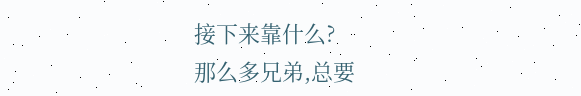接下来靠什么?
那么多兄弟,总要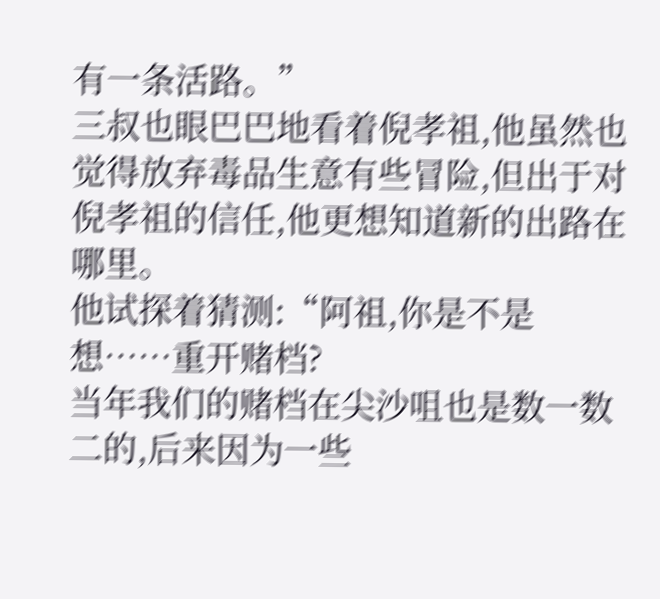有一条活路。”
三叔也眼巴巴地看着倪孝祖,他虽然也觉得放弃毒品生意有些冒险,但出于对倪孝祖的信任,他更想知道新的出路在哪里。
他试探着猜测:“阿祖,你是不是想……重开赌档?
当年我们的赌档在尖沙咀也是数一数二的,后来因为一些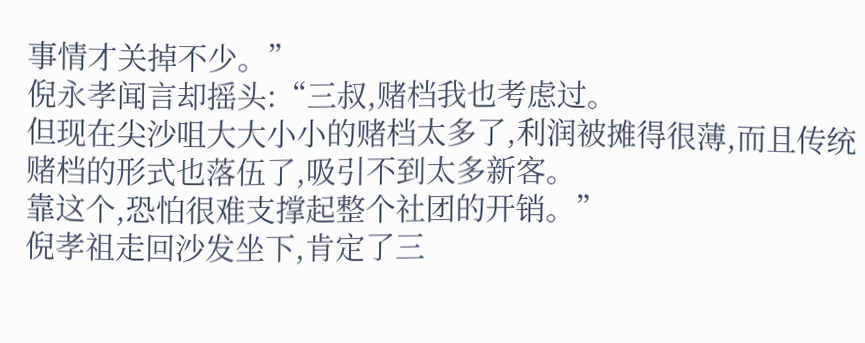事情才关掉不少。”
倪永孝闻言却摇头:“三叔,赌档我也考虑过。
但现在尖沙咀大大小小的赌档太多了,利润被摊得很薄,而且传统赌档的形式也落伍了,吸引不到太多新客。
靠这个,恐怕很难支撑起整个社团的开销。”
倪孝祖走回沙发坐下,肯定了三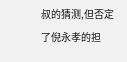叔的猜测,但否定了倪永孝的担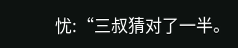忧:“三叔猜对了一半。